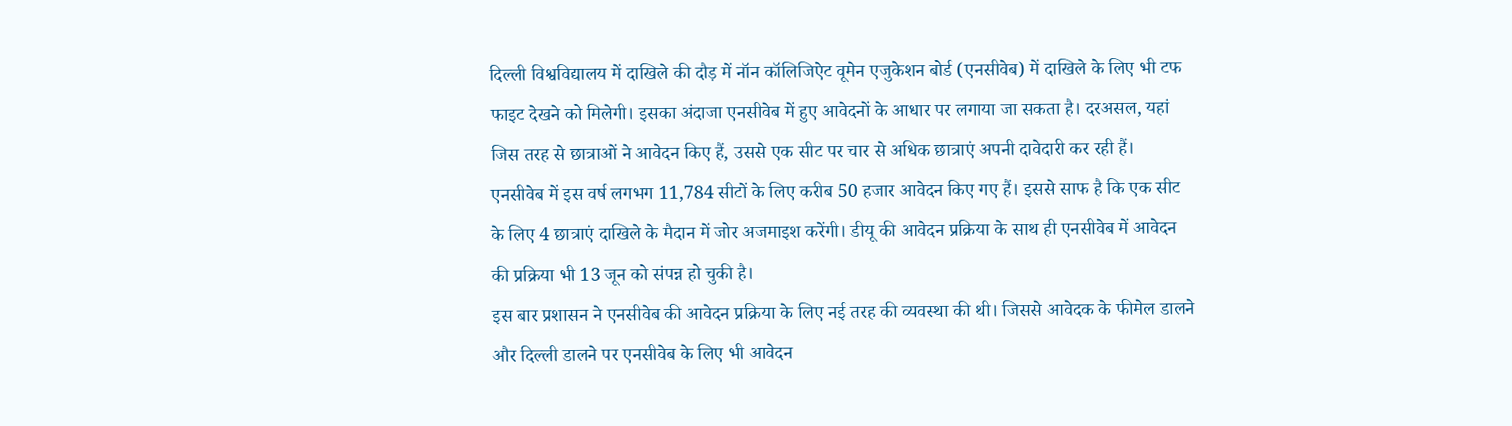दिल्ली विश्वविद्यालय में दाखिले की दौड़ में नॉन कॉलिजिऐट वूमेन एजुकेशन बोर्ड (एनसीवेब) में दाखिले के लिए भी टफ फाइट देखने को मिलेगी। इसका अंदाजा एनसीवेब में हुए आवेदनों के आधार पर लगाया जा सकता है। दरअसल, यहां जिस तरह से छात्राओं ने आवेदन किए हैं, उससे एक सीट पर चार से अधिक छात्राएं अपनी दावेदारी कर रही हैं।
एनसीवेब में इस वर्ष लगभग 11,784 सीटों के लिए करीब 50 हजार आवेदन किए गए हैं। इससे साफ है कि एक सीट के लिए 4 छात्राएं दाखिले के मैदान में जोर अजमाइश करेंगी। डीयू की आवेदन प्रक्रिया के साथ ही एनसीवेब में आवेदन की प्रक्रिया भी 13 जून को संपन्न हो चुकी है।
इस बार प्रशासन ने एनसीवेब की आवेदन प्रक्रिया के लिए नई तरह की व्यवस्था की थी। जिससे आवेदक के फीमेल डालने और दिल्ली डालने पर एनसीवेब के लिए भी आवेदन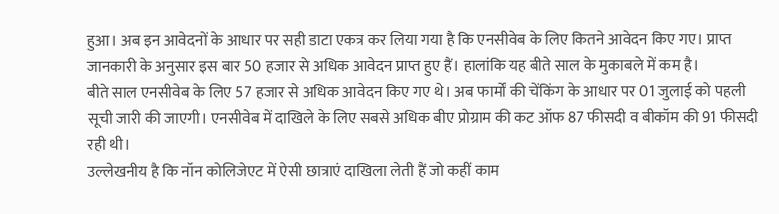हुआ। अब इन आवेदनों के आधार पर सही डाटा एकत्र कर लिया गया है कि एनसीवेब के लिए कितने आवेदन किए गए। प्राप्त जानकारी के अनुसार इस बार 50 हजार से अधिक आवेदन प्राप्त हुए हैं। हालांकि यह बीते साल के मुकाबले में कम है।
बीते साल एनसीवेब के लिए 57 हजार से अधिक आवेदन किए गए थे। अब फार्मों की चेंकिंग के आधार पर 01 जुलाई को पहली सूची जारी की जाएगी। एनसीवेब में दाखिले के लिए सबसे अधिक बीए प्रोग्राम की कट ऑफ 87 फीसदी व बीकॉम की 91 फीसदी रही थी।
उल्लेखनीय है कि नॉन कोलिजेएट में ऐसी छात्राएं दाखिला लेती हैं जो कहीं काम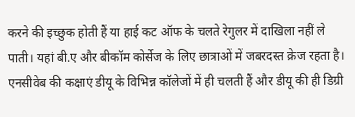करने की इच्छुक होती हैं या हाई कट ऑफ के चलते रेगुलर में दाखिला नहीं ले पाती। यहां बी.ए और बीकॉम कोर्सेज के लिए छात्राओं में जबरदस्त क्रेज रहता है। एनसीवेब की कक्षाएं डीयू के विभिन्न कॉलेजों में ही चलती हैं और डीयू की ही डिग्री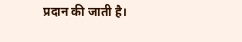प्रदान की जाती है।